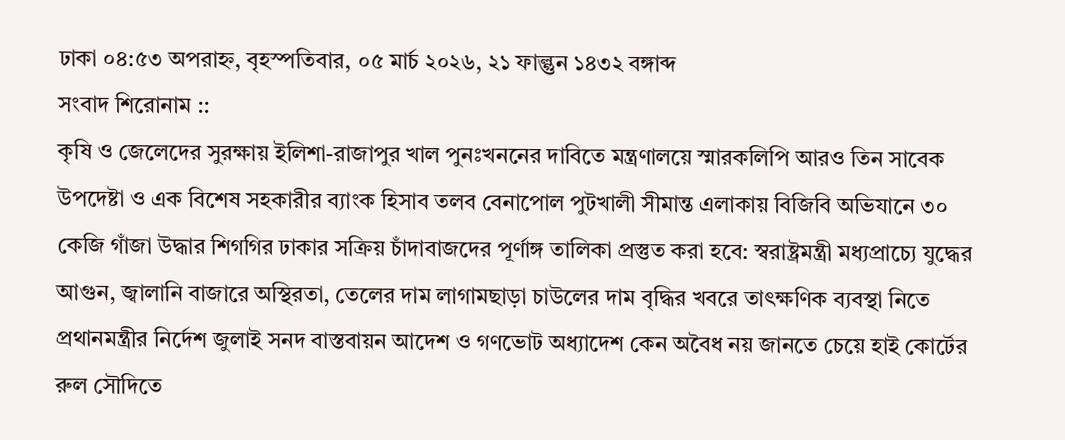ঢাকা ০৪:৫৩ অপরাহ্ন, বৃহস্পতিবার, ০৫ মার্চ ২০২৬, ২১ ফাল্গুন ১৪৩২ বঙ্গাব্দ
সংবাদ শিরোনাম ::
কৃষি ও জেলেদের সুরক্ষায় ইলিশা-রাজাপুর খাল পুনঃখননের দাবিতে মন্ত্রণালয়ে স্মারকলিপি আরও তিন সাবেক উপদেষ্টা ও এক বিশেষ সহকারীর ব্যাংক হিসাব তলব বেনাপোল পুটখালী সীমান্ত এলাকায় বিজিবি অভিযানে ৩০ কেজি গাঁজা উদ্ধার শিগগির ঢাকার সক্রিয় চাঁদাবাজদের পূর্ণাঙ্গ তালিকা প্রস্তুত করা হবে: স্বরাষ্ট্রমন্ত্রী মধ্যপ্রাচ্যে যুদ্ধের আগুন, জ্বালানি বাজারে অস্থিরতা, তেলের দাম লাগামছাড়া চাউলের দাম বৃদ্ধির খবরে তাৎক্ষণিক ব্যবস্থা নিতে প্রথানমন্ত্রীর নির্দেশ জুলাই সনদ বাস্তবায়ন আদেশ ও গণভোট অধ্যাদেশ কেন অবৈধ নয় জানতে চেয়ে হাই কোর্টের রুল সৌদিতে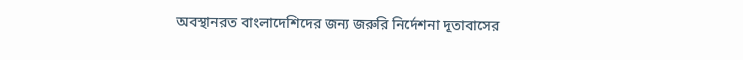অবস্থানরত বাংলাদেশিদের জন্য জরুরি নির্দেশনা দূতাবাসের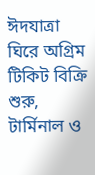ঈদযাত্রা ঘিরে অগ্রিম টিকিট বিক্রি শুরু, টার্মিনাল ও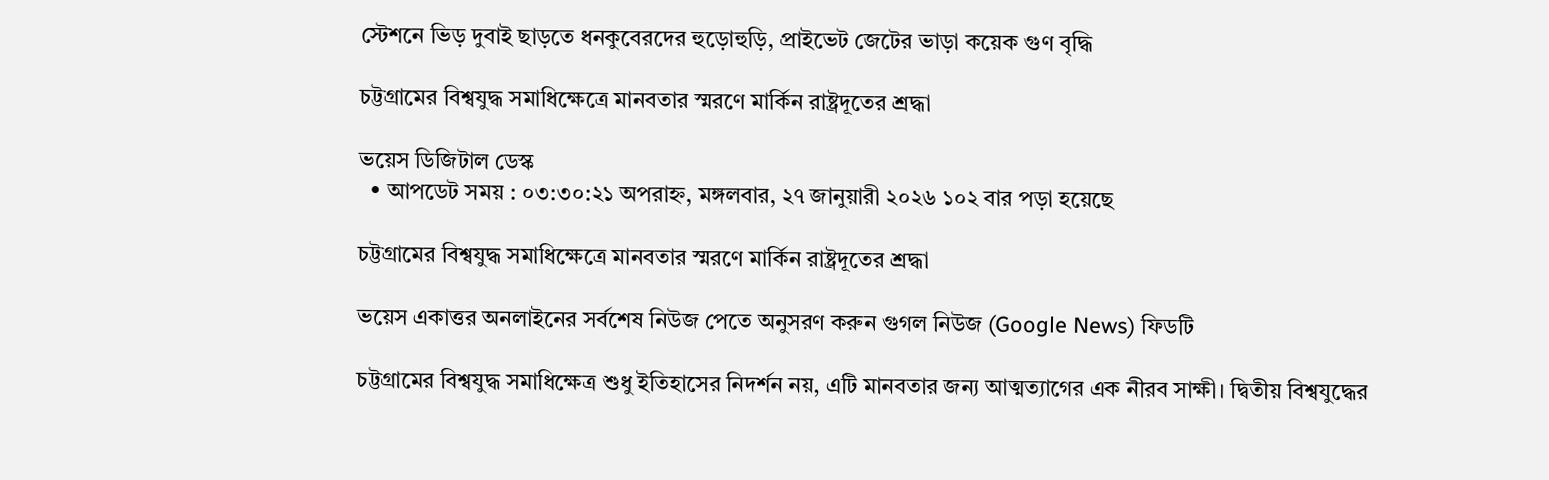স্টেশনে ভিড় দুবাই ছাড়তে ধনকুবেরদের হুড়োহুড়ি, প্রাইভেট জেটের ভাড়া কয়েক গুণ বৃদ্ধি

চট্টগ্রামের বিশ্বযুদ্ধ সমাধিক্ষেত্রে মানবতার স্মরণে মার্কিন রাষ্ট্রদূতের শ্রদ্ধা

ভয়েস ডিজিটাল ডেস্ক
  • আপডেট সময় : ০৩:৩০:২১ অপরাহ্ন, মঙ্গলবার, ২৭ জানুয়ারী ২০২৬ ১০২ বার পড়া হয়েছে

চট্টগ্রামের বিশ্বযুদ্ধ সমাধিক্ষেত্রে মানবতার স্মরণে মার্কিন রাষ্ট্রদূতের শ্রদ্ধা

ভয়েস একাত্তর অনলাইনের সর্বশেষ নিউজ পেতে অনুসরণ করুন গুগল নিউজ (Google News) ফিডটি

চট্টগ্রামের বিশ্বযুদ্ধ সমাধিক্ষেত্র শুধু ইতিহাসের নিদর্শন নয়, এটি মানবতার জন্য আত্মত্যাগের এক নীরব সাক্ষী। দ্বিতীয় বিশ্বযুদ্ধের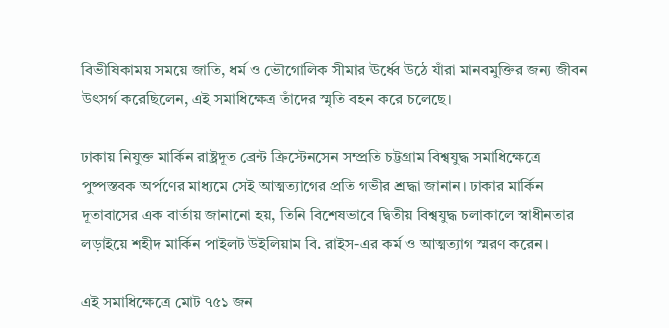বিভীষিকাময় সময়ে জাতি, ধর্ম ও ভৌগোলিক সীমার ঊর্ধ্বে উঠে যাঁরা মানবমুক্তির জন্য জীবন উৎসর্গ করেছিলেন, এই সমাধিক্ষেত্র তাঁদের স্মৃতি বহন করে চলেছে।

ঢাকায় নিযুক্ত মার্কিন রাষ্ট্রদূত ব্রেন্ট ক্রিস্টেনসেন সম্প্রতি চট্টগ্রাম বিশ্বযুদ্ধ সমাধিক্ষেত্রে পুষ্পস্তবক অর্পণের মাধ্যমে সেই আত্মত্যাগের প্রতি গভীর শ্রদ্ধা জানান। ঢাকার মার্কিন দূতাবাসের এক বার্তায় জানানো হয়, তিনি বিশেষভাবে দ্বিতীয় বিশ্বযুদ্ধ চলাকালে স্বাধীনতার লড়াইয়ে শহীদ মার্কিন পাইলট উইলিয়াম বি. রাইস-এর কর্ম ও আত্মত্যাগ স্মরণ করেন।

এই সমাধিক্ষেত্রে মোট ৭৫১ জন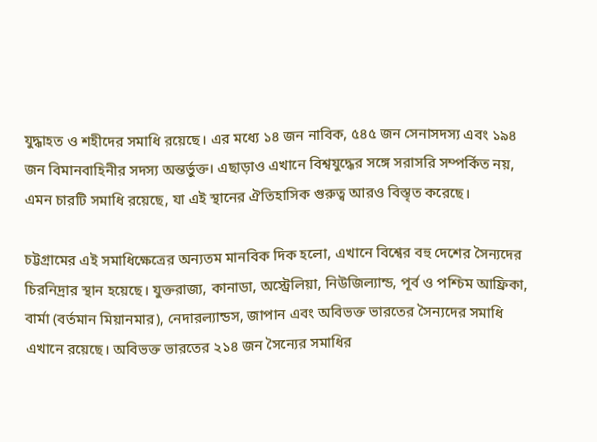যুদ্ধাহত ও শহীদের সমাধি রয়েছে। এর মধ্যে ১৪ জন নাবিক, ৫৪৫ জন সেনাসদস্য এবং ১৯৪ জন বিমানবাহিনীর সদস্য অন্তর্ভুক্ত। এছাড়াও এখানে বিশ্বযুদ্ধের সঙ্গে সরাসরি সম্পর্কিত নয়, এমন চারটি সমাধি রয়েছে, যা এই স্থানের ঐতিহাসিক গুরুত্ব আরও বিস্তৃত করেছে।

চট্টগ্রামের এই সমাধিক্ষেত্রের অন্যতম মানবিক দিক হলো, এখানে বিশ্বের বহু দেশের সৈন্যদের চিরনিদ্রার স্থান হয়েছে। যুক্তরাজ্য, কানাডা, অস্ট্রেলিয়া, নিউজিল্যান্ড, পূর্ব ও পশ্চিম আফ্রিকা, বার্মা (বর্তমান মিয়ানমার), নেদারল্যান্ডস, জাপান এবং অবিভক্ত ভারতের সৈন্যদের সমাধি এখানে রয়েছে। অবিভক্ত ভারতের ২১৪ জন সৈন্যের সমাধির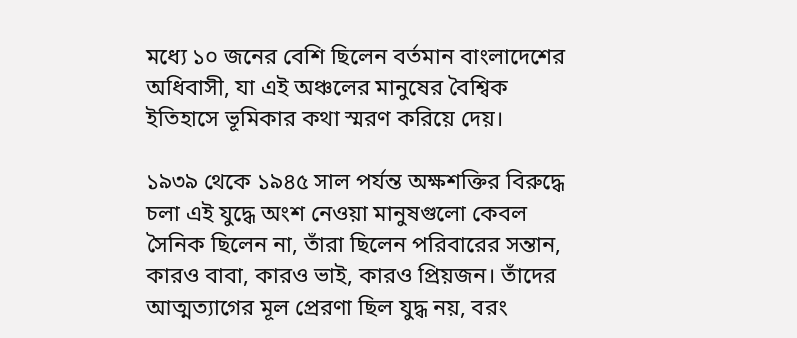মধ্যে ১০ জনের বেশি ছিলেন বর্তমান বাংলাদেশের অধিবাসী, যা এই অঞ্চলের মানুষের বৈশ্বিক ইতিহাসে ভূমিকার কথা স্মরণ করিয়ে দেয়।

১৯৩৯ থেকে ১৯৪৫ সাল পর্যন্ত অক্ষশক্তির বিরুদ্ধে চলা এই যুদ্ধে অংশ নেওয়া মানুষগুলো কেবল সৈনিক ছিলেন না, তাঁরা ছিলেন পরিবারের সন্তান, কারও বাবা, কারও ভাই, কারও প্রিয়জন। তাঁদের আত্মত্যাগের মূল প্রেরণা ছিল যুদ্ধ নয়, বরং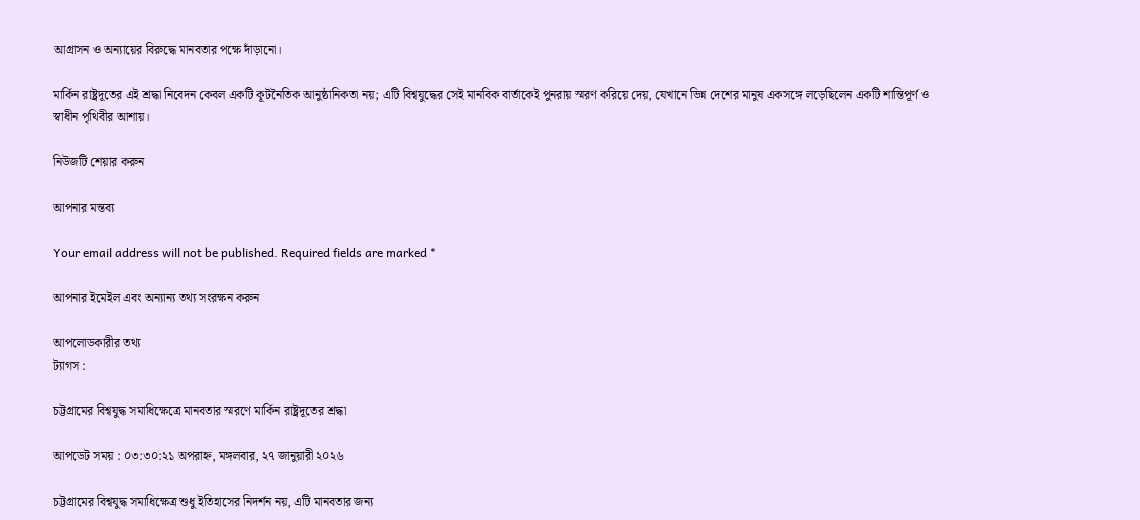আগ্রাসন ও অন্যায়ের বিরুদ্ধে মানবতার পক্ষে দাঁড়ানো।

মার্কিন রাষ্ট্রদূতের এই শ্রদ্ধা নিবেদন কেবল একটি কূটনৈতিক আনুষ্ঠানিকতা নয়; এটি বিশ্বযুদ্ধের সেই মানবিক বার্তাকেই পুনরায় স্মরণ করিয়ে দেয়, যেখানে ভিন্ন দেশের মানুষ একসঙ্গে লড়েছিলেন একটি শান্তিপূর্ণ ও স্বাধীন পৃথিবীর আশায়।

নিউজটি শেয়ার করুন

আপনার মন্তব্য

Your email address will not be published. Required fields are marked *

আপনার ইমেইল এবং অন্যান্য তথ্য সংরক্ষন করুন

আপলোডকারীর তথ্য
ট্যাগস :

চট্টগ্রামের বিশ্বযুদ্ধ সমাধিক্ষেত্রে মানবতার স্মরণে মার্কিন রাষ্ট্রদূতের শ্রদ্ধা

আপডেট সময় : ০৩:৩০:২১ অপরাহ্ন, মঙ্গলবার, ২৭ জানুয়ারী ২০২৬

চট্টগ্রামের বিশ্বযুদ্ধ সমাধিক্ষেত্র শুধু ইতিহাসের নিদর্শন নয়, এটি মানবতার জন্য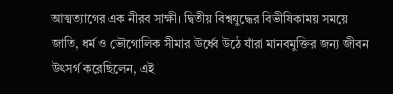আত্মত্যাগের এক নীরব সাক্ষী। দ্বিতীয় বিশ্বযুদ্ধের বিভীষিকাময় সময়ে জাতি, ধর্ম ও ভৌগোলিক সীমার ঊর্ধ্বে উঠে যাঁরা মানবমুক্তির জন্য জীবন উৎসর্গ করেছিলেন, এই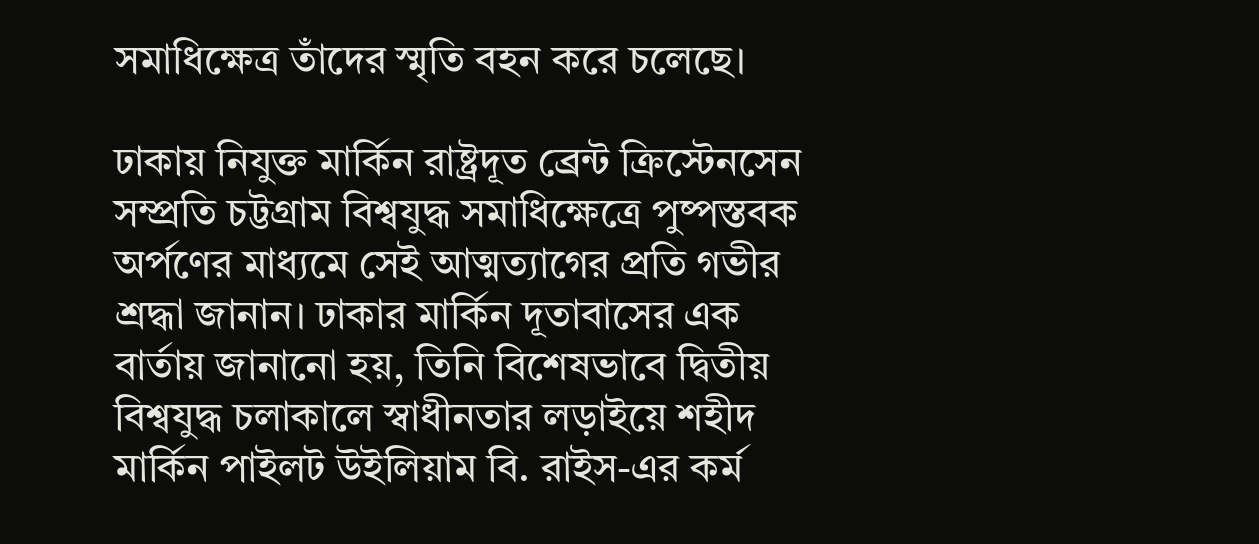সমাধিক্ষেত্র তাঁদের স্মৃতি বহন করে চলেছে।

ঢাকায় নিযুক্ত মার্কিন রাষ্ট্রদূত ব্রেন্ট ক্রিস্টেনসেন সম্প্রতি চট্টগ্রাম বিশ্বযুদ্ধ সমাধিক্ষেত্রে পুষ্পস্তবক অর্পণের মাধ্যমে সেই আত্মত্যাগের প্রতি গভীর শ্রদ্ধা জানান। ঢাকার মার্কিন দূতাবাসের এক বার্তায় জানানো হয়, তিনি বিশেষভাবে দ্বিতীয় বিশ্বযুদ্ধ চলাকালে স্বাধীনতার লড়াইয়ে শহীদ মার্কিন পাইলট উইলিয়াম বি. রাইস-এর কর্ম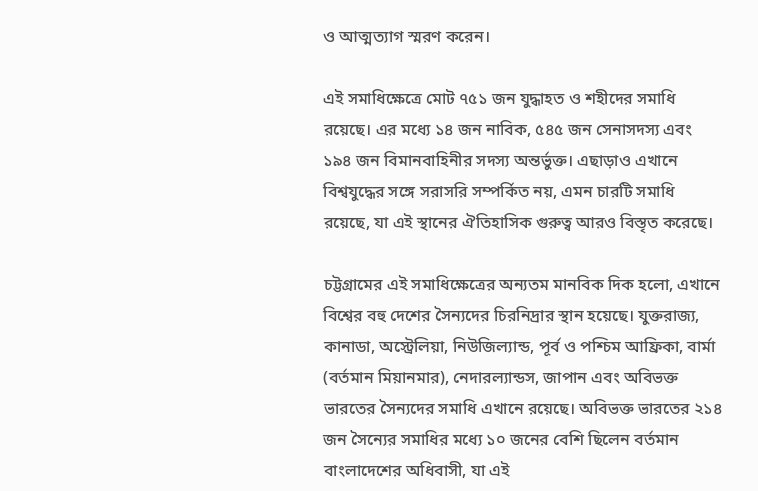ও আত্মত্যাগ স্মরণ করেন।

এই সমাধিক্ষেত্রে মোট ৭৫১ জন যুদ্ধাহত ও শহীদের সমাধি রয়েছে। এর মধ্যে ১৪ জন নাবিক, ৫৪৫ জন সেনাসদস্য এবং ১৯৪ জন বিমানবাহিনীর সদস্য অন্তর্ভুক্ত। এছাড়াও এখানে বিশ্বযুদ্ধের সঙ্গে সরাসরি সম্পর্কিত নয়, এমন চারটি সমাধি রয়েছে, যা এই স্থানের ঐতিহাসিক গুরুত্ব আরও বিস্তৃত করেছে।

চট্টগ্রামের এই সমাধিক্ষেত্রের অন্যতম মানবিক দিক হলো, এখানে বিশ্বের বহু দেশের সৈন্যদের চিরনিদ্রার স্থান হয়েছে। যুক্তরাজ্য, কানাডা, অস্ট্রেলিয়া, নিউজিল্যান্ড, পূর্ব ও পশ্চিম আফ্রিকা, বার্মা (বর্তমান মিয়ানমার), নেদারল্যান্ডস, জাপান এবং অবিভক্ত ভারতের সৈন্যদের সমাধি এখানে রয়েছে। অবিভক্ত ভারতের ২১৪ জন সৈন্যের সমাধির মধ্যে ১০ জনের বেশি ছিলেন বর্তমান বাংলাদেশের অধিবাসী, যা এই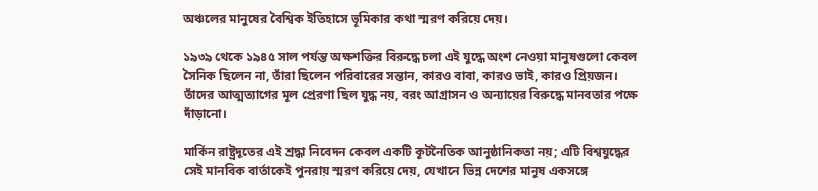অঞ্চলের মানুষের বৈশ্বিক ইতিহাসে ভূমিকার কথা স্মরণ করিয়ে দেয়।

১৯৩৯ থেকে ১৯৪৫ সাল পর্যন্ত অক্ষশক্তির বিরুদ্ধে চলা এই যুদ্ধে অংশ নেওয়া মানুষগুলো কেবল সৈনিক ছিলেন না, তাঁরা ছিলেন পরিবারের সন্তান, কারও বাবা, কারও ভাই, কারও প্রিয়জন। তাঁদের আত্মত্যাগের মূল প্রেরণা ছিল যুদ্ধ নয়, বরং আগ্রাসন ও অন্যায়ের বিরুদ্ধে মানবতার পক্ষে দাঁড়ানো।

মার্কিন রাষ্ট্রদূতের এই শ্রদ্ধা নিবেদন কেবল একটি কূটনৈতিক আনুষ্ঠানিকতা নয়; এটি বিশ্বযুদ্ধের সেই মানবিক বার্তাকেই পুনরায় স্মরণ করিয়ে দেয়, যেখানে ভিন্ন দেশের মানুষ একসঙ্গে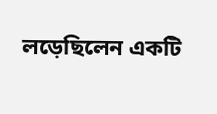লড়েছিলেন একটি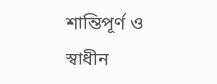শান্তিপূর্ণ ও স্বাধীন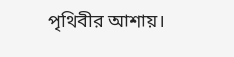পৃথিবীর আশায়।